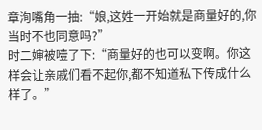章洵嘴角一抽:“娘,这姓一开始就是商量好的,你当时不也同意吗?”
时二婶被噎了下:“商量好的也可以变啊。你这样会让亲戚们看不起你,都不知道私下传成什么样了。”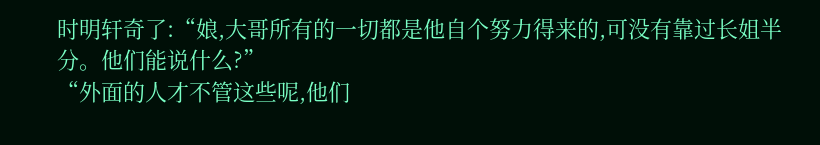时明轩奇了:“娘,大哥所有的一切都是他自个努力得来的,可没有靠过长姐半分。他们能说什么?”
“外面的人才不管这些呢,他们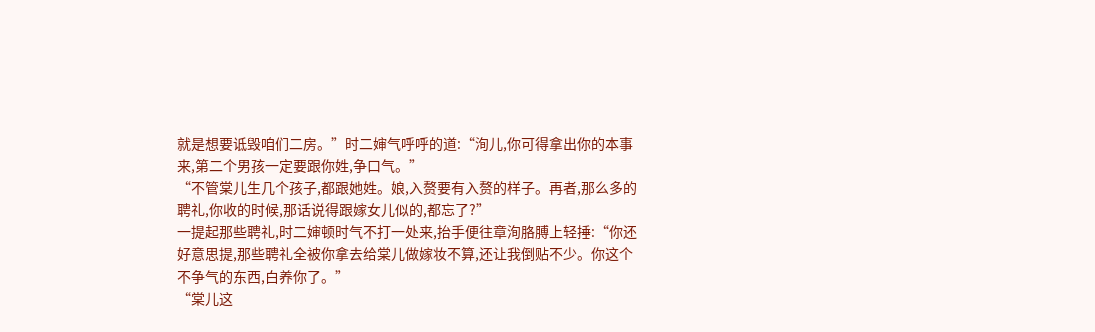就是想要诋毁咱们二房。”时二婶气呼呼的道:“洵儿,你可得拿出你的本事来,第二个男孩一定要跟你姓,争口气。”
“不管棠儿生几个孩子,都跟她姓。娘,入赘要有入赘的样子。再者,那么多的聘礼,你收的时候,那话说得跟嫁女儿似的,都忘了?”
一提起那些聘礼,时二婶顿时气不打一处来,抬手便往章洵胳膊上轻捶:“你还好意思提,那些聘礼全被你拿去给棠儿做嫁妆不算,还让我倒贴不少。你这个不争气的东西,白养你了。”
“棠儿这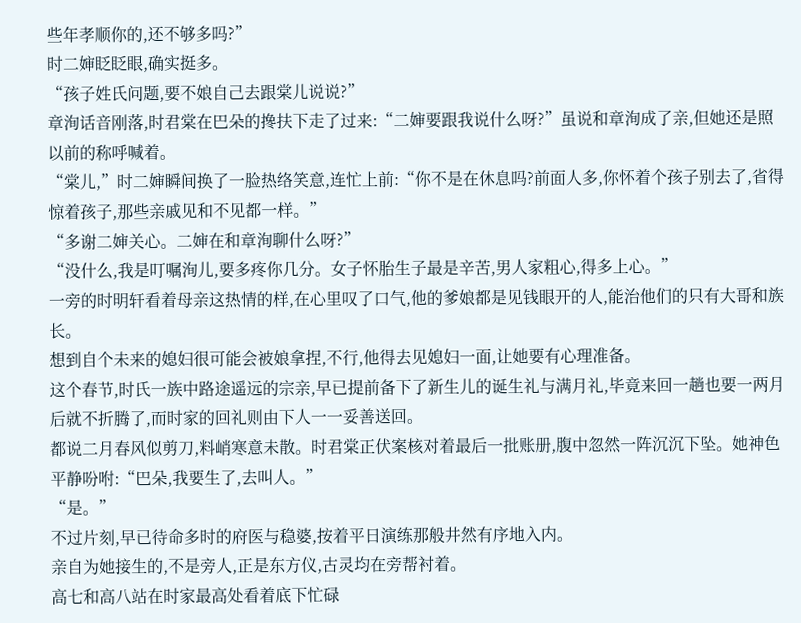些年孝顺你的,还不够多吗?”
时二婶眨眨眼,确实挺多。
“孩子姓氏问题,要不娘自己去跟棠儿说说?”
章洵话音刚落,时君棠在巴朵的搀扶下走了过来:“二婶要跟我说什么呀?”虽说和章洵成了亲,但她还是照以前的称呼喊着。
“棠儿,”时二婶瞬间换了一脸热络笑意,连忙上前:“你不是在休息吗?前面人多,你怀着个孩子别去了,省得惊着孩子,那些亲戚见和不见都一样。”
“多谢二婶关心。二婶在和章洵聊什么呀?”
“没什么,我是叮嘱洵儿,要多疼你几分。女子怀胎生子最是辛苦,男人家粗心,得多上心。”
一旁的时明轩看着母亲这热情的样,在心里叹了口气,他的爹娘都是见钱眼开的人,能治他们的只有大哥和族长。
想到自个未来的媳妇很可能会被娘拿捏,不行,他得去见媳妇一面,让她要有心理准备。
这个春节,时氏一族中路途遥远的宗亲,早已提前备下了新生儿的诞生礼与满月礼,毕竟来回一趟也要一两月后就不折腾了,而时家的回礼则由下人一一妥善送回。
都说二月春风似剪刀,料峭寒意未散。时君棠正伏案核对着最后一批账册,腹中忽然一阵沉沉下坠。她神色平静吩咐:“巴朵,我要生了,去叫人。”
“是。”
不过片刻,早已待命多时的府医与稳婆,按着平日演练那般井然有序地入内。
亲自为她接生的,不是旁人,正是东方仪,古灵均在旁帮衬着。
高七和高八站在时家最高处看着底下忙碌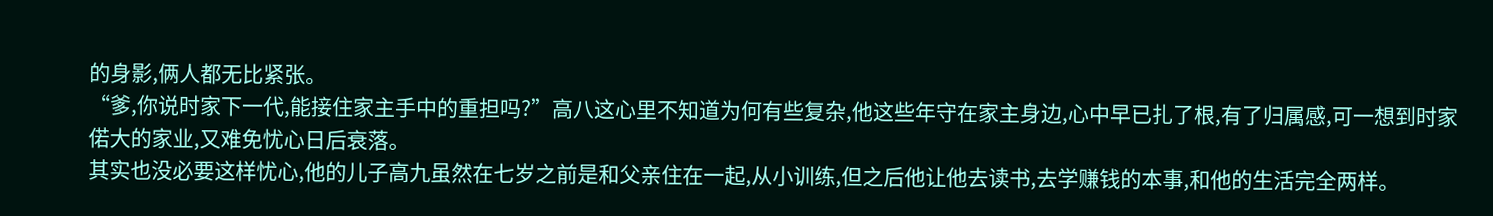的身影,俩人都无比紧张。
“爹,你说时家下一代,能接住家主手中的重担吗?”高八这心里不知道为何有些复杂,他这些年守在家主身边,心中早已扎了根,有了归属感,可一想到时家偌大的家业,又难免忧心日后衰落。
其实也没必要这样忧心,他的儿子高九虽然在七岁之前是和父亲住在一起,从小训练,但之后他让他去读书,去学赚钱的本事,和他的生活完全两样。